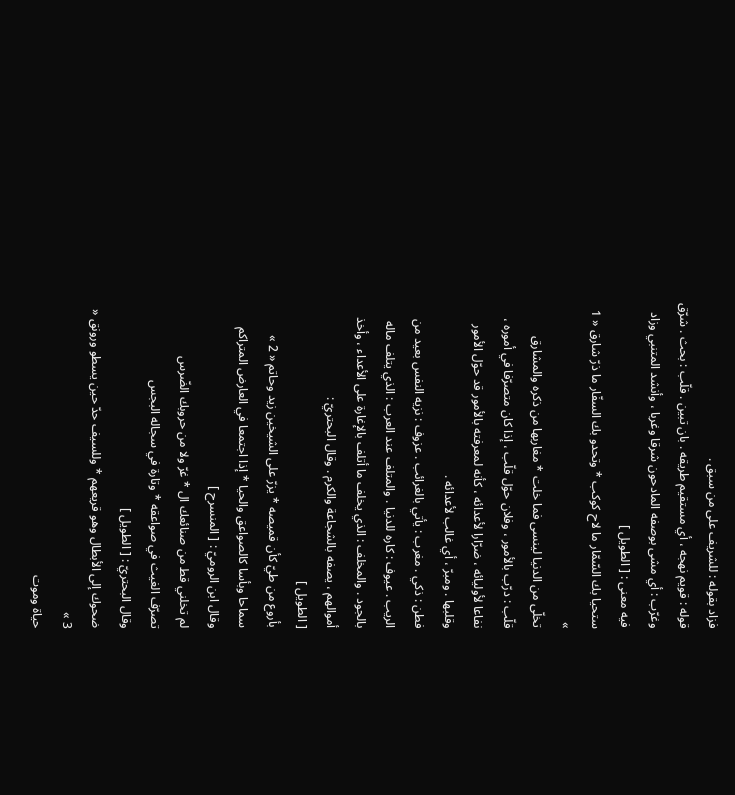فزاد بقوله : للشريف على من سبق .
قوله : قويم نهجه ، أي مستقيم طريقه . بان تبين . قلّب : بحث . شرّق وغرّب : أي مشى بوصفه المادحون شرقا وغربا ، وأنشد المتنبي وزاد فيه معنى : [ الطويل ]
ستحيا بك السّمّار ما لاح كوكب * وتحدو بك السفّار ما ذرّ شارق « 1 »
تخلّى من الدنيا لينسى فما خلت * مغاربها من ذكره والمشارق
قلّب : درّب بالأمور ، وفلان حوّل قلّب ، إذا كان متصرّفا في أموره ، نفاعا لأوليائه ، ضرّارا لأعدائه ، كأنه لمعرفته بالأمور قد حوّل الأمور وقلبها . ومبرّ ، أي غالب لأعدائه .
فطن : ذكي . مغرب : يأتي بالغرائب . عزوف : نزيه النفس بعيد من الريب . عيوف : كاره للدنيا . والمتلف عند العرب : الذي يتلف ماله بالجود . والمخلف : الذي يخلف ما أتلف بالإغارة على الأعداء ، وأخذ أموالهم ، يصفه بالشجاعة والكرم . وقال البحتريّ :
[ الطويل ]
بأروع من طيّ كأن قميصه * يزرّ على الشيخين زيد وحاتم « 2 »
سماحا وبأسا كالصواعق والحيا * إذا اجتمعا في العارض المتراكم
وقال ابن الروميّ : [ المنسرح ]
لم تخلني قط من صنائعك ال * غرّ ولا من حروبك الضّرس
تصرّف الغيث في صواعقه * وتارة في سجاله البجس
وقال البحتريّ : [ الطويل ]
ضحوك إلى الأبطال وهو قريعهم * وللسيف حدّ حين يسطو ورونق « 3 »
حياة وموت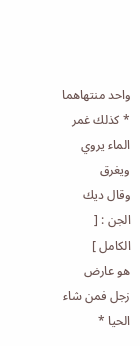واحد منتهاهما * كذلك غمر الماء يروي ويغرق
وقال ديك الجن : [ الكامل ]
هو عارض زجل فمن شاء الحيا *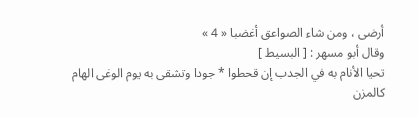أرضى ، ومن شاء الصواعق أغضبا « 4 »
وقال أبو مسهر : [ البسيط ]
تحيا الأنام به في الجدب إن قحطوا * جودا وتشقى به يوم الوغى الهام
كالمزن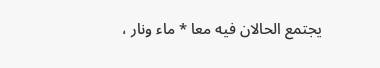يجتمع الحالان فيه معا * ماء ونار ،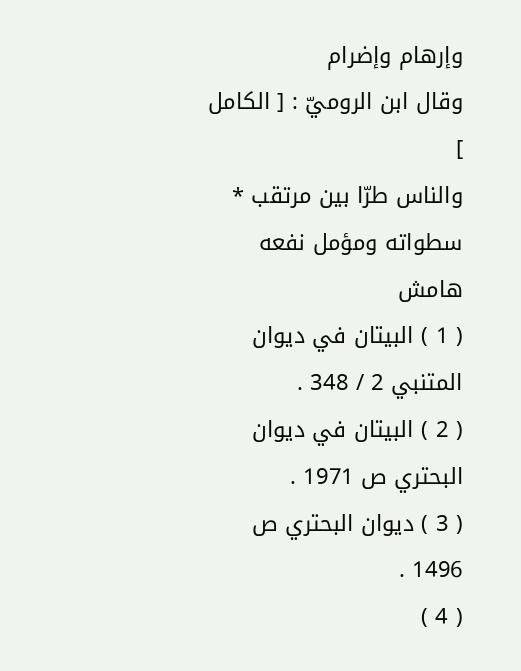وإرهام وإضرام
وقال ابن الروميّ : [ الكامل ]
والناس طرّا بين مرتقب * سطواته ومؤمل نفعه
هامش
( 1 ) البيتان في ديوان المتنبي 2 / 348 .
( 2 ) البيتان في ديوان البحتري ص 1971 .
( 3 ) ديوان البحتري ص 1496 .
( 4 )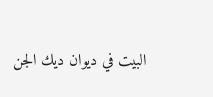البيت في ديوان ديك الجن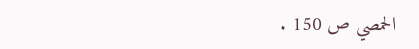الحمصي ص 150 .